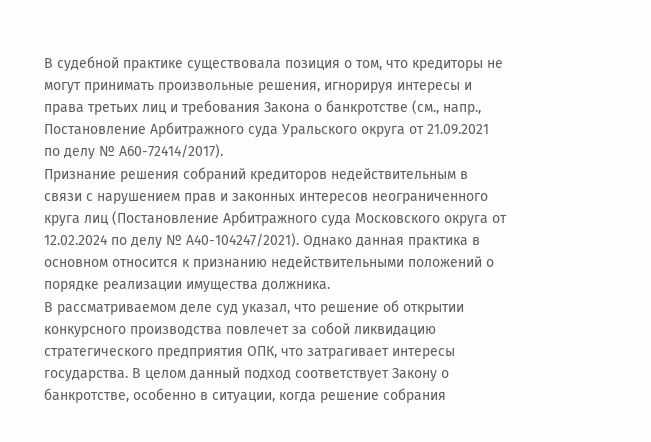В судебной практике существовала позиция о том, что кредиторы не могут принимать произвольные решения, игнорируя интересы и права третьих лиц и требования Закона о банкротстве (см., напр., Постановление Арбитражного суда Уральского округа от 21.09.2021 по делу № А60-72414/2017).
Признание решения собраний кредиторов недействительным в связи с нарушением прав и законных интересов неограниченного круга лиц (Постановление Арбитражного суда Московского округа от 12.02.2024 по делу № А40-104247/2021). Однако данная практика в основном относится к признанию недействительными положений о порядке реализации имущества должника.
В рассматриваемом деле суд указал, что решение об открытии конкурсного производства повлечет за собой ликвидацию стратегического предприятия ОПК, что затрагивает интересы государства. В целом данный подход соответствует Закону о банкротстве, особенно в ситуации, когда решение собрания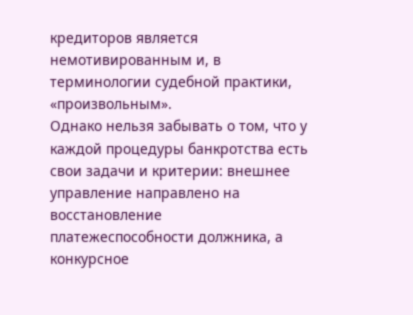кредиторов является немотивированным и, в терминологии судебной практики, «произвольным».
Однако нельзя забывать о том, что у каждой процедуры банкротства есть свои задачи и критерии: внешнее управление направлено на восстановление платежеспособности должника, а конкурсное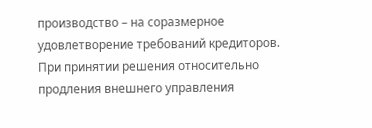производство – на соразмерное удовлетворение требований кредиторов. При принятии решения относительно продления внешнего управления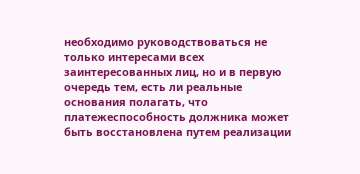необходимо руководствоваться не только интересами всех заинтересованных лиц, но и в первую очередь тем, есть ли реальные основания полагать, что платежеспособность должника может быть восстановлена путем реализации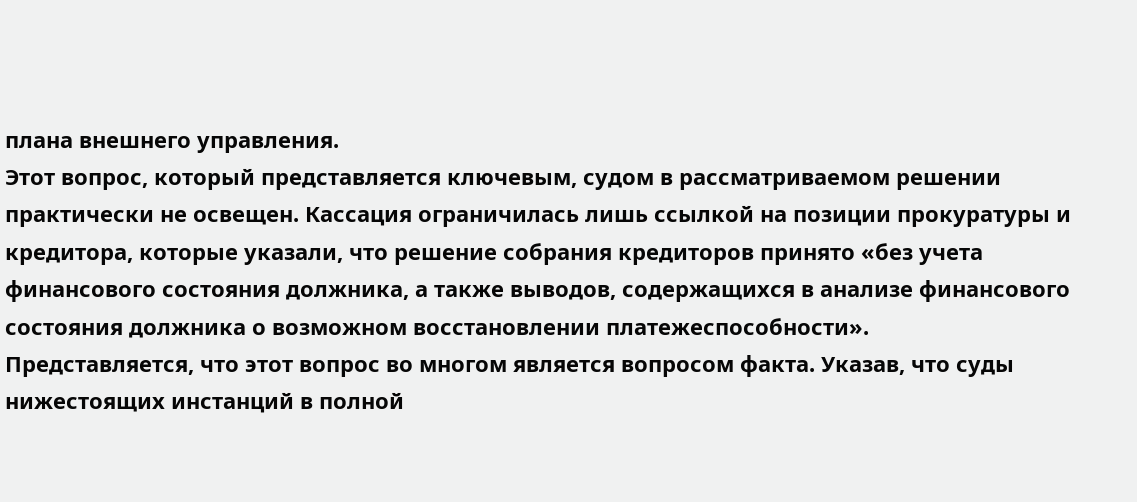плана внешнего управления.
Этот вопрос, который представляется ключевым, судом в рассматриваемом решении практически не освещен. Кассация ограничилась лишь ссылкой на позиции прокуратуры и кредитора, которые указали, что решение собрания кредиторов принято «без учета финансового состояния должника, а также выводов, содержащихся в анализе финансового состояния должника о возможном восстановлении платежеспособности».
Представляется, что этот вопрос во многом является вопросом факта. Указав, что суды нижестоящих инстанций в полной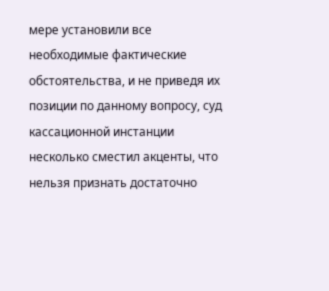мере установили все необходимые фактические обстоятельства, и не приведя их позиции по данному вопросу, суд кассационной инстанции несколько сместил акценты, что нельзя признать достаточно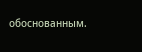обоснованным.